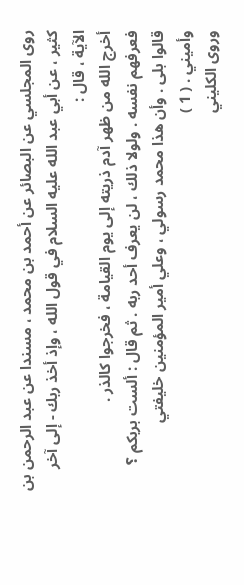روى المجلسي عن البصائر عن أحمد بن محمد ، مسندا عن عبد الرحمن بن
كثير ، عن أبي عبد الله عليه السلام في قول الله ، وإذ أخذ ربك - إلى آخر الآية ، قال :
أخرج الله من ظهر آدم ذريته إلى يوم القيامة ، فخرجوا كالذر .
فعرفهم نفسه . ولولا ذلك ، لن يعرف أحد ربه . ثم قال : ألست بربكم ؟
قالوا بلى . وأن هذا محمد رسولي ، وعلي أمير المؤمنين خليفتي
وأميني . ( 1 )
وروى الكليني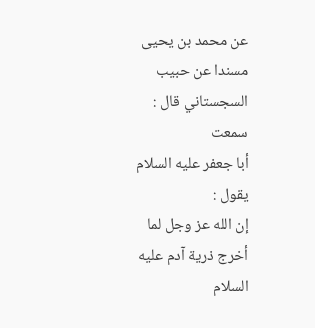عن محمد بن يحيى مسندا عن حبيب السجستاني قال : سمعت
أبا جعفر عليه السلام يقول :
إن الله عز وجل لما أخرج ذرية آدم عليه السلام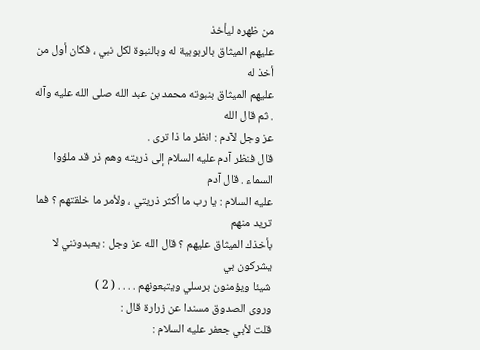من ظهره ليأخذ
عليهم الميثاق بالربوبية له وبالنبوة لكل نبي ، فكان أول من أخذ له
عليهم الميثاق بنبوته محمد بن عبد الله صلى الله عليه وآله . ثم قال الله
عز وجل لآدم : انظر ما ذا ترى .
قال فنظر آدم عليه السلام إلى ذريته وهم ذر قد ملؤوا السماء . قال آدم
عليه السلام : يا رب ما أكثر ذريتي ، ولأمر ما خلقتهم ؟ فما تريد منهم
بأخذك الميثاق عليهم ؟ قال الله عز وجل : يعبدونني لا يشركون بي
شيئا ويؤمنون برسلي ويتبعونهم . . . . ( 2 )
وروى الصدوق مسندا عن زرارة قال :
قلت لأبي جعفر عليه السلام :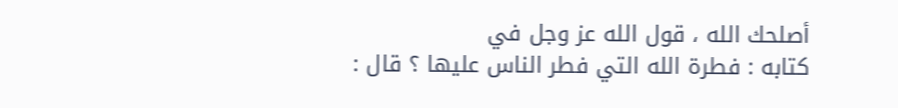أصلحك الله ، قول الله عز وجل في
كتابه : فطرة الله التي فطر الناس عليها ؟ قال :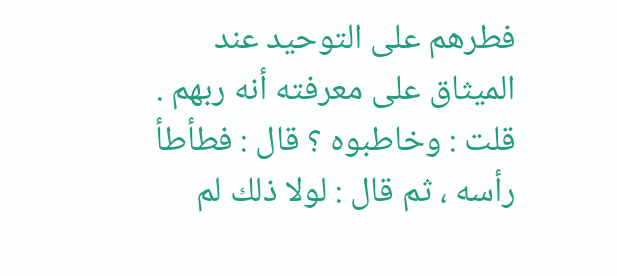فطرهم على التوحيد عند
الميثاق على معرفته أنه ربهم .
قلت : وخاطبوه ؟ قال : فطأطأ رأسه ، ثم قال : لولا ذلك لم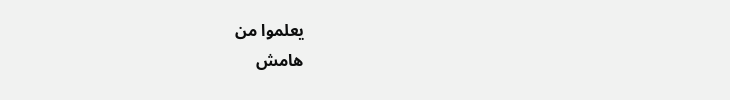يعلموا من
هامش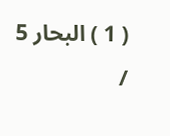( 1 ) البحار 5 /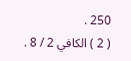250 .
( 2 ) الكافي 2 / 8 .